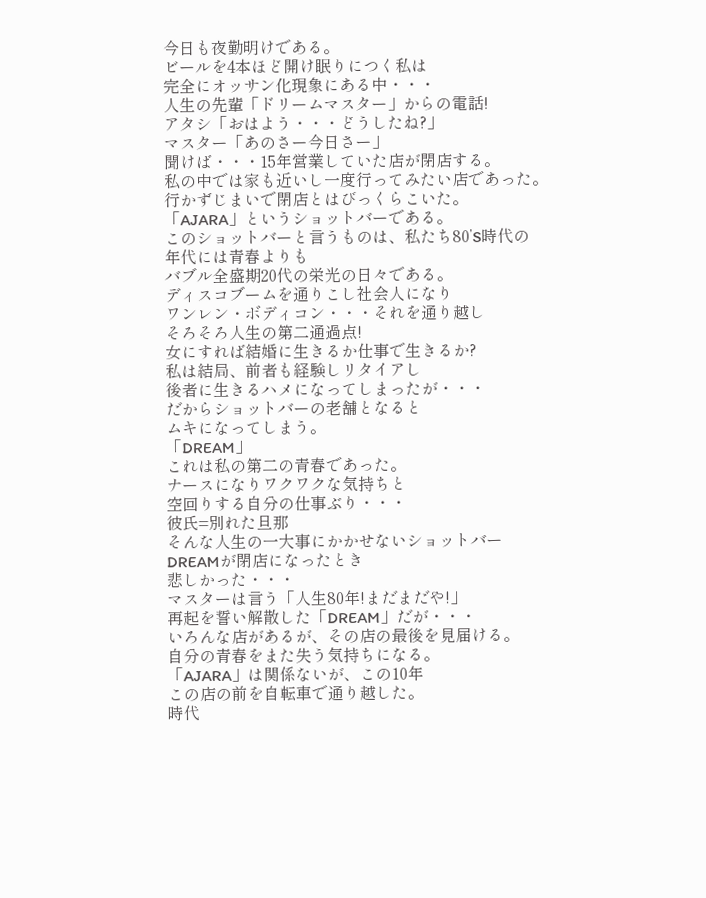今日も夜勤明けである。
ビールを4本ほど開け眠りにつく私は
完全にオッサン化現象にある中・・・
人生の先輩「ドリームマスター」からの電話!
アタシ「おはよう・・・どうしたね?」
マスター「あのさー今日さー」
聞けば・・・15年営業していた店が閉店する。
私の中では家も近いし一度行ってみたい店であった。
行かずじまいで閉店とはびっくらこいた。
「AJARA」というショットバーである。
このショットバーと言うものは、私たち80’S時代の
年代には青春よりも
バブル全盛期20代の栄光の日々である。
ディスコブームを通りこし社会人になり
ワンレン・ボディコン・・・それを通り越し
そろそろ人生の第二通過点!
女にすれば結婚に生きるか仕事で生きるか?
私は結局、前者も経験しリタイアし
後者に生きるハメになってしまったが・・・
だからショットバーの老舗となると
ムキになってしまう。
「DREAM」
これは私の第二の青春であった。
ナースになりワクワクな気持ちと
空回りする自分の仕事ぶり・・・
彼氏=別れた旦那
そんな人生の一大事にかかせないショットバー
DREAMが閉店になったとき
悲しかった・・・
マスターは言う「人生80年!まだまだや!」
再起を誓い解散した「DREAM」だが・・・
いろんな店があるが、その店の最後を見届ける。
自分の青春をまた失う気持ちになる。
「AJARA」は関係ないが、この10年
この店の前を自転車で通り越した。
時代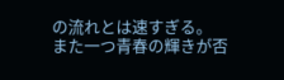の流れとは速すぎる。
また一つ青春の輝きが否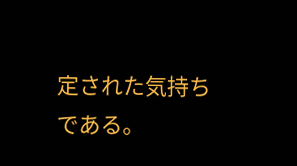定された気持ちである。